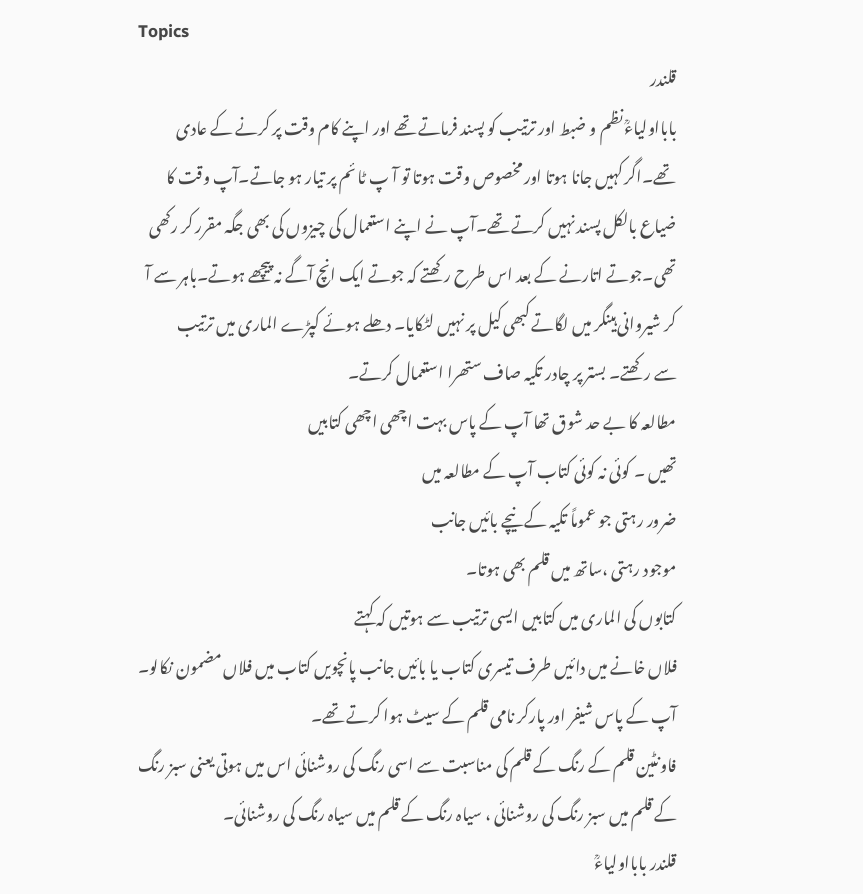Topics
قلندر
بابااولیاءؒ نظم و ضبط اور ترتیب کو پسند فرماتے تھے اور اپنے کام وقت پر کرنے کے عادی
تھے۔اگر کہیں جانا ہوتا اور مخصوص وقت ہوتا تو آ پ ٹا ئم پر تیار ہو جاتے۔آپ وقت کا
ضیاع بالکل پسند نہیں کرتے تھے۔آپ نے اپنے استعمال کی چیزوں کی بھی جگہ مقرر کر رکھی
تھی۔جوتے اتارنے کے بعد اس طرح رکھتے کہ جوتے ایک انچ آگے نہ پیچھے ہوتے۔باہر سے آ
کر شیروانی ہینگر میں لگاتے کبھی کیل پر نہیں لٹکایا۔ دھلے ہوئے کپڑے الماری میں ترتیب
سے رکھتے۔ بستر پر چادر تکیہ صاف ستھرا استعمال کرتے۔
مطالعہ کا بے حد شوق تھا آپ کے پاس بہت اچھی اچھی کتابیں
تھیں ۔ کوئی نہ کوئی کتاب آپ کے مطالعہ میں
ضرور رہتی جو عموماً تکیہ کے نیچے بائیں جانب
موجود رہتی ،ساتھ میں قلم بھی ہوتا۔
کتابوں کی الماری میں کتابیں ایسی ترتیب سے ہوتیں کہ کہتے
فلاں خانے میں دائیں طرف تیسری کتاب یا بائیں جانب پانچویں کتاب میں فلاں مضمون نکالو۔
آپ کے پاس شیفر اور پارکر نامی قلم کے سیٹ ہوا کرتے تھے۔
فاونٹین قلم کے رنگ کے قلم کی مناسبت سے اسی رنگ کی روشنائی اس میں ہوتی یعنی سبز رنگ
کے قلم میں سبز رنگ کی روشنائی ، سیاہ رنگ کے قلم میں سیاہ رنگ کی روشنائی۔
قلندر بابااولیاءؒ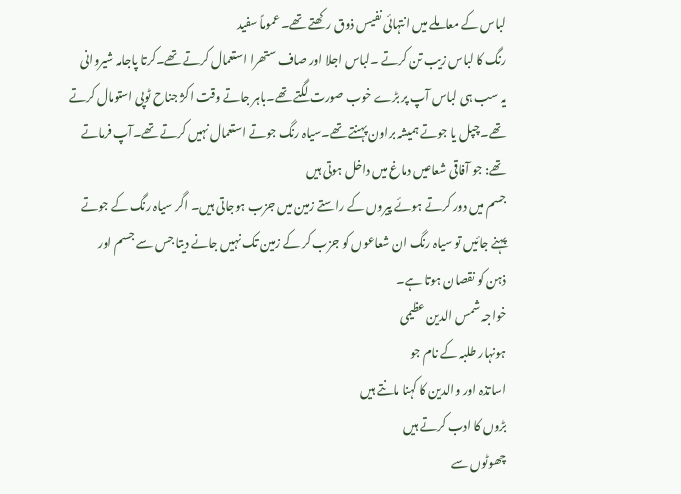لباس کے معاملے میں انتہائی نفیس ذوق رکھتے تھے۔ عموماً سفید
رنگ کا لباس زیب تن کرتے ۔لباس اجلا اور صاف ستھرا استعمال کرتے تھے۔کرتا پاجامہ شیروانی
یہ سب ہی لباس آپ پر بڑے خوب صورت لگتے تھے۔باہر جاتے وقت اکژ جناح ٹوپی استومال کرتے
تھے۔چپل یا جوتے ہمیشہ براون پہنتے تھے۔سیاہ رنگ جوتے استعمال نہیں کرتے تھے۔آپ فرماتے
تھے: جو آفاقی شعاعیں دماغ میں داخل ہوتی ہیں
جسم میں دور کرتے ہوئے پیروں کے راستے زمین میں جزب ہوجاتی ہیں۔ اگر سیاہ رنگ کے جوتے
پہنے جائیں تو سیاہ رنگ ان شعاعوں کو جزب کر کے زمین تک نہیں جانے دیتا جس سے جسم اور
ذہن کو نقصان ہوتا ہے۔
خواجہ شمس الدین عظیمی
ہونہار طلبہ کے نام جو
اساتذہ اور والدین کا کہنا مانتے ہیں
بڑوں کا ادب کرتے ہیں
چھوٹوں سے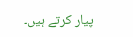پیار کرتے ہیں۔